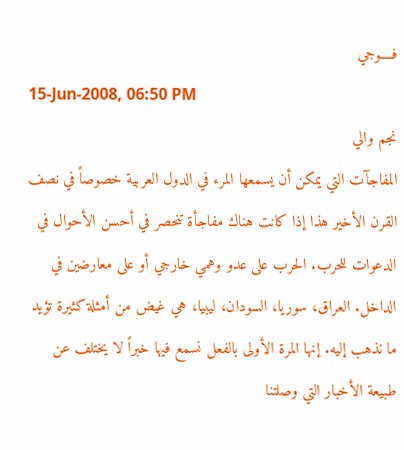فــــوجي
15-Jun-2008, 06:50 PM
نجم والي
المفاجآت التي يمكن أن يسمعها المرء في الدول العربية خصوصاً في نصف القرن الأخير هذا إذا كانت هناك مفاجأة تنحصر في أحسن الأحوال في الدعوات للحرب. الحرب على عدو وهمي خارجي أو على معارضين في الداخل. العراق، سوريا، السودان، ليبيا، هي غيض من أمثلة كثيرة تؤيد ما نذهب إليه. إنها المرة الأولى بالفعل نسمع فيها خبراً لا يختلف عن طبيعة الأخبار التي وصلتنا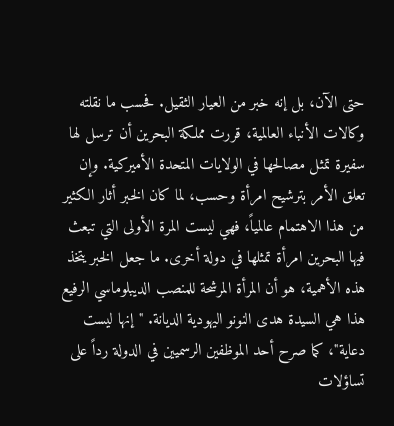حتى الآن، بل إنه خبر من العيار الثقيل. فحسب ما نقلته وكالات الأنباء العالمية، قررت مملكة البحرين أن ترسل لها سفيرة تمثل مصالحها في الولايات المتحدة الأميركية. وإن تعلق الأمر بترشيح امرأة وحسب، لما كان الخبر أثار الكثير من هذا الاهتمام عالمياً، فهي ليست المرة الأولى التي تبعث فيها البحرين امرأة تمثلها في دولة أخرى. ما جعل الخبر يتخذ هذه الأهمية، هو أن المرأة المرشحة للمنصب الديبلوماسي الرفيع هذا هي السيدة هدى النونو اليهودية الديانة. "إنها ليست دعاية"، كما صرح أحد الموظفين الرسميين في الدولة رداً على تساؤلات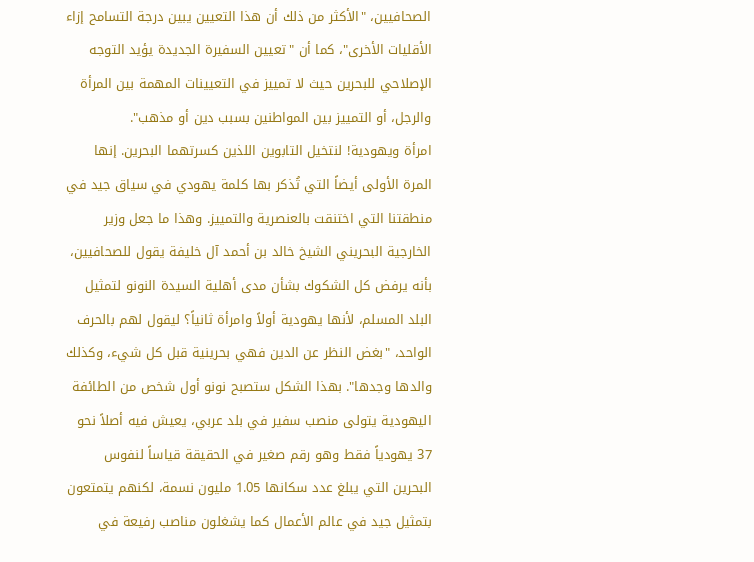الصحافيين، "الأكثر من ذلك أن هذا التعيين يبين درجة التسامح إزاء الأقليات الأخرى"، كما أن "تعيين السفيرة الجديدة يؤيد التوجه الإصلاحي للبحرين حيث لا تمييز في التعيينات المهمة بين المرأة والرجل، أو التمييز بين المواطنين بسبب دين أو مذهب".
امرأة ويهودية! لنتخيل التابوين اللذين كسرتهما البحرين. إنها المرة الأولى أيضاً التي تُذكر بها كلمة يهودي في سياق جيد في منطقتنا التي اختنقت بالعنصرية والتمييز. وهذا ما جعل وزير الخارجية البحريني الشيخ خالد بن أحمد آل خليفة يقول للصحافيين، بأنه يرفض كل الشكوك بشأن مدى أهلية السيدة النونو لتمثيل البلد المسلم، لأنها يهودية أولاً وامرأة ثانياً؟ ليقول لهم بالحرف الواحد، "بغض النظر عن الدين فهي بحرينية قبل كل شيء، وكذلك والدها وجدها". بهذا الشكل ستصبح نونو أول شخص من الطائفة اليهودية يتولى منصب سفير في بلد عربي، يعيش فيه أصلاً نحو 37 يهودياً فقط وهو رقم صغير في الحقيقة قياساً لنفوس البحرين التي يبلغ عدد سكانها 1.05 مليون نسمة، لكنهم يتمتعون بتمثيل جيد في عالم الأعمال كما يشغلون مناصب رفيعة في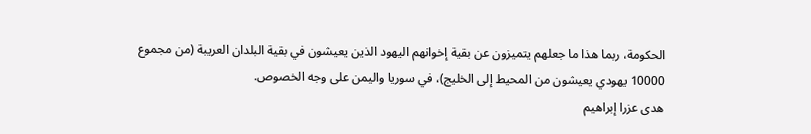الحكومة، ربما هذا ما جعلهم يتميزون عن بقية إخوانهم اليهود الذين يعيشون في بقية البلدان العريبة (من مجموع 10000 يهودي يعيشون من المحيط إلى الخليج)، في سوريا واليمن على وجه الخصوص.
هدى عزرا إبراهيم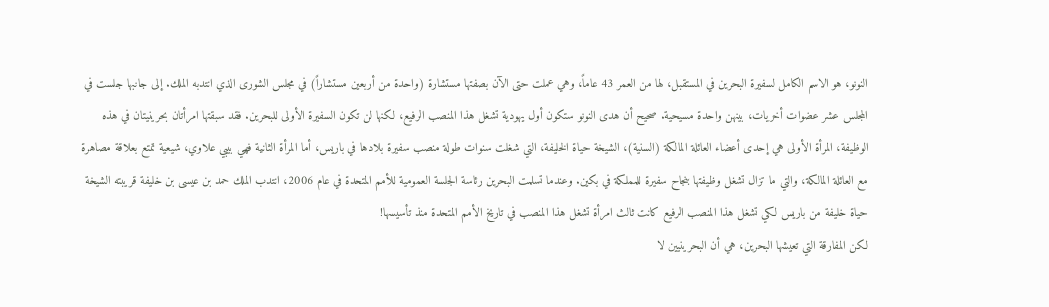النونو، هو الاسم الكامل لسفيرة البحرين في المستقبل، لها من العمر 43 عاماً، وهي عملت حتى الآن بصفتها مستشارة (واحدة من أربعين مستشاراً) في مجلس الشورى الذي انتدبه الملك. إلى جانبها جلست في المجلس عشر عضوات أخريات، بينهن واحدة مسيحية. صحيح أن هدى النونو ستكون أول يهودية تشغل هذا المنصب الرفيع، لكنها لن تكون السفيرة الأولى للبحرين. فقد سبقتها امرأتان بحرينيتان في هذه الوظيفة، المرأة الأولى هي إحدى أعضاء العائلة المالكة (السنية)، الشيخة حياة الخليفة، التي شغلت سنوات طولة منصب سفيرة بلادها في باريس، أما المرأة الثانية فهي بيبي علاوي، شيعية تمتع بعلاقة مصاهرة مع العائلة المالكة، والتي ما تزال تشغل وظيفتها بنجاح سفيرة للمملكة في بكين. وعندما تسلمت البحرين رئاسة الجلسة العمومية للأمم المتحدة في عام 2006، انتدب الملك حمد بن عيسى بن خليفة قريبته الشيخة حياة خليفة من باريس لكي تشغل هذا المنصب الرفيع كانت ثالث امرأة تشغل هذا المنصب في تاريخ الأمم المتحدة منذ تأسيسها!
لكن المفارقة التي تعيشها البحرين، هي أن البحرينيين لا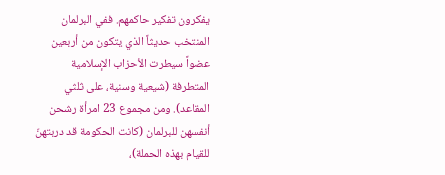يفكرون تفكير حاكمهم. ففي البرلمان المنتخب حديثاً الذي يتكون من أربعين عضواً سيطرت الأحزاب الإسلامية المتطرفة (شيعية وسنية، على ثلثي المقاعد). ومن مجموع 23 امرأة رشحن أنفسهن للبرلمان (كانت الحكومة قد دربتهنّ للقيام بهذه الحملة)،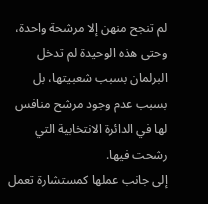لم تنجح منهن إلا مرشحة واحدة، وحتى هذه الوحيدة لم تدخل البرلمان بسبب شعبيتها، بل بسبب عدم وجود مرشح منافس لها في الدائرة الانتخابية التي رشحت فيها.
إلى جانب عملها كمستشارة تعمل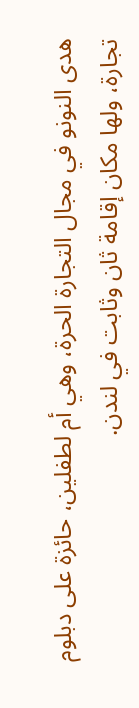هدى النونو في مجال التجارة الحرة، وهي أم لطفلين، حائزة على دبلوم تجارة، ولها مكان إقامة ثان وثابت في لندن.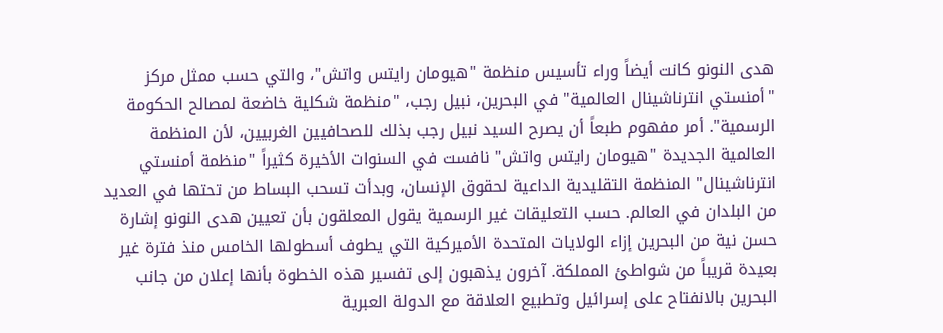هدى النونو كانت أيضاً وراء تأسيس منظمة "هيومان رايتس واتش"، والتي حسب ممثل مركز "أمنستي انترناشينال العالمية" في البحرين، نبيل رجب، "منظمة شكلية خاضعة لمصالح الحكومة الرسمية". أمر مفهوم طبعاً أن يصرح السيد نبيل رجب بذلك للصحافيين الغربيين، لأن المنظمة العالمية الجديدة "هيومان رايتس واتش" نافست في السنوات الأخيرة كثيراً "منظمة أمنستي انترناشينال" المنظمة التقليدية الداعية لحقوق الإنسان، وبدأت تسحب البساط من تحتها في العديد من البلدان في العالم. حسب التعليقات غير الرسمية يقول المعلقون بأن تعيين هدى النونو إشارة حسن نية من البحرين إزاء الولايات المتحدة الأميركية التي يطوف أسطولها الخامس منذ فترة غير بعيدة قريباً من شواطئ المملكة. آخرون يذهبون إلى تفسير هذه الخطوة بأنها إعلان من جانب البحرين بالانفتاح على إسرائيل وتطبيع العلاقة مع الدولة العبرية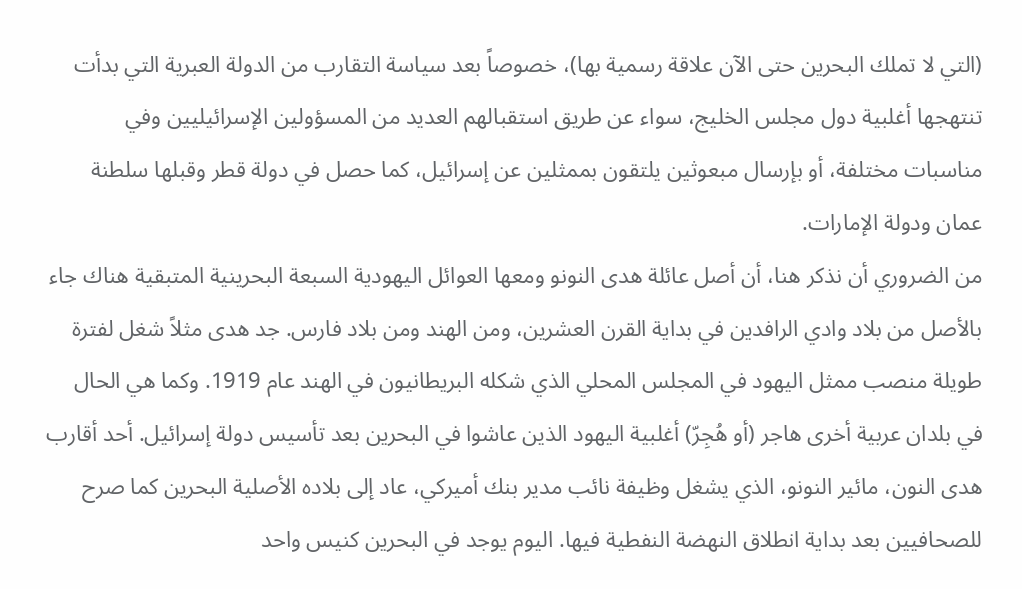(التي لا تملك البحرين حتى الآن علاقة رسمية بها)، خصوصاً بعد سياسة التقارب من الدولة العبرية التي بدأت تنتهجها أغلبية دول مجلس الخليج، سواء عن طريق استقبالهم العديد من المسؤولين الإسرائيليين وفي مناسبات مختلفة، أو بإرسال مبعوثين يلتقون بممثلين عن إسرائيل، كما حصل في دولة قطر وقبلها سلطنة عمان ودولة الإمارات.
من الضروري أن نذكر هنا، أن أصل عائلة هدى النونو ومعها العوائل اليهودية السبعة البحرينية المتبقية هناك جاء بالأصل من بلاد وادي الرافدين في بداية القرن العشرين، ومن الهند ومن بلاد فارس. جد هدى مثلاً شغل لفترة طويلة منصب ممثل اليهود في المجلس المحلي الذي شكله البريطانيون في الهند عام 1919. وكما هي الحال في بلدان عربية أخرى هاجر (أو هُجِرّ) أغلبية اليهود الذين عاشوا في البحرين بعد تأسيس دولة إسرائيل. أحد أقارب هدى النون، مائير النونو، الذي يشغل وظيفة نائب مدير بنك أميركي، عاد إلى بلاده الأصلية البحرين كما صرح للصحافيين بعد بداية انطلاق النهضة النفطية فيها. اليوم يوجد في البحرين كنيس واحد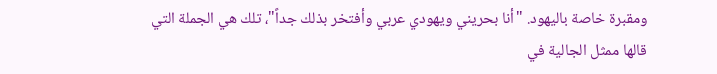ومقبرة خاصة باليهود. "أنا بحريني ويهودي عربي وأفتخر بذلك جداً"، تلك هي الجملة التي قالها ممثل الجالية في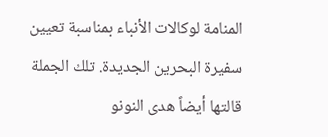المنامة لوكالات الأنباء بمناسبة تعيين سفيرة البحرين الجديدة. تلك الجملة قالتها أيضاً هدى النونو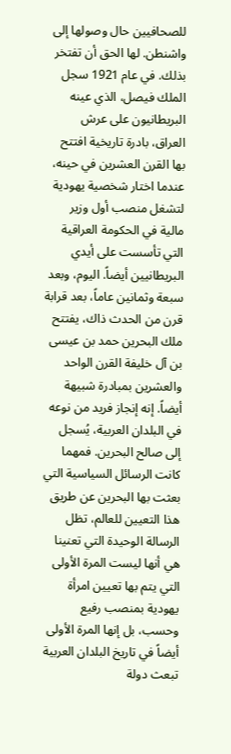للصحافيين حال وصولها إلى واشنطن. لها الحق أن تفتخر بذلك. في عام 1921 سجل الملك فيصل، الذي عينه البريطانيون على عرش العراق، بادرة تاريخية افتتح بها القرن العشرين في حينه، عندما اختار شخصية يهودية لتشغل منصب أول وزير مالية في الحكومة العراقية التي تأسست على أيدي البريطانيين أيضاً. اليوم، وبعد سبعة وثمانين عاماً، بعد قرابة قرن من الحدث ذاك، يفتتح ملك البحرين حمد بن عيسى بن آل خليفة القرن الواحد والعشرين بمبادرة شبيهة أيضاً. إنه إنجاز فريد من نوعه في البلدان العربية، يُسجل إلى صالح البحرين. فمهما كانت الرسائل السياسية التي بعثت بها البحرين عن طريق هذا التعيين للعالم، تظل الرسالة الوحيدة التي تعنينا هي أنها ليست المرة الأولى التي يتم بها تعيين امرأة يهودية بمنصب رفيع وحسب، بل إنها المرة الأولى أيضاً في تاريخ البلدان العربية تبعث دولة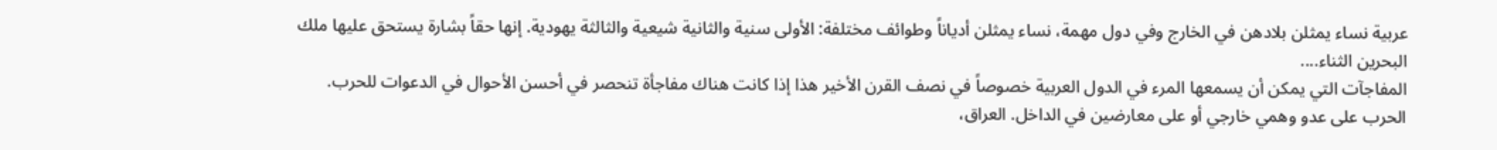عربية نساء يمثلن بلادهن في الخارج وفي دول مهمة، نساء يمثلن أدياناً وطوائف مختلفة: الأولى سنية والثانية شيعية والثالثة يهودية. إنها حقاً بشارة يستحق عليها ملك البحرين الثناء....
المفاجآت التي يمكن أن يسمعها المرء في الدول العربية خصوصاً في نصف القرن الأخير هذا إذا كانت هناك مفاجأة تنحصر في أحسن الأحوال في الدعوات للحرب. الحرب على عدو وهمي خارجي أو على معارضين في الداخل. العراق،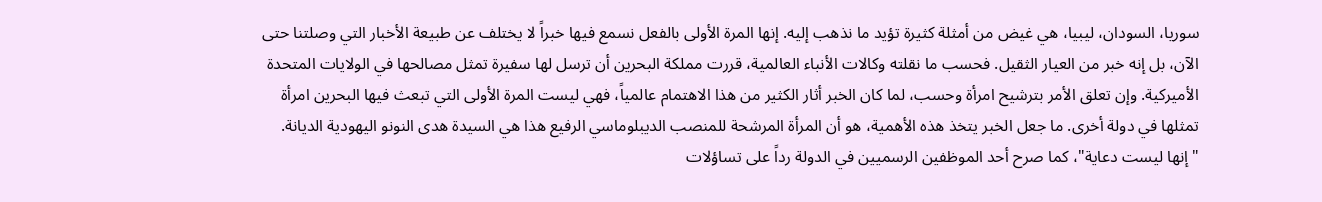سوريا، السودان، ليبيا، هي غيض من أمثلة كثيرة تؤيد ما نذهب إليه. إنها المرة الأولى بالفعل نسمع فيها خبراً لا يختلف عن طبيعة الأخبار التي وصلتنا حتى الآن، بل إنه خبر من العيار الثقيل. فحسب ما نقلته وكالات الأنباء العالمية، قررت مملكة البحرين أن ترسل لها سفيرة تمثل مصالحها في الولايات المتحدة الأميركية. وإن تعلق الأمر بترشيح امرأة وحسب، لما كان الخبر أثار الكثير من هذا الاهتمام عالمياً، فهي ليست المرة الأولى التي تبعث فيها البحرين امرأة تمثلها في دولة أخرى. ما جعل الخبر يتخذ هذه الأهمية، هو أن المرأة المرشحة للمنصب الديبلوماسي الرفيع هذا هي السيدة هدى النونو اليهودية الديانة. "إنها ليست دعاية"، كما صرح أحد الموظفين الرسميين في الدولة رداً على تساؤلات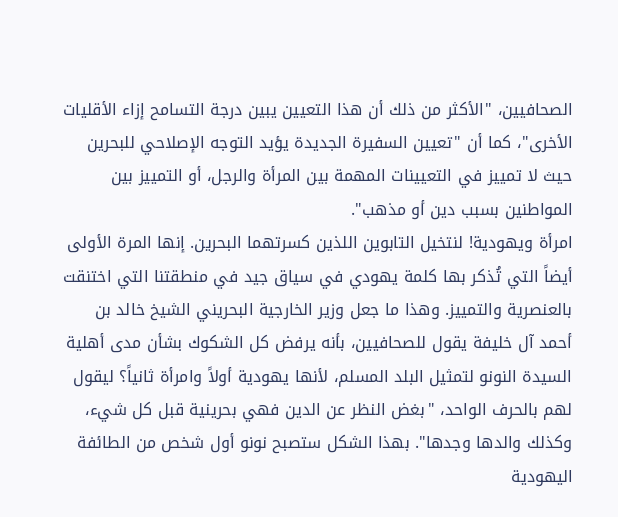الصحافيين، "الأكثر من ذلك أن هذا التعيين يبين درجة التسامح إزاء الأقليات الأخرى"، كما أن "تعيين السفيرة الجديدة يؤيد التوجه الإصلاحي للبحرين حيث لا تمييز في التعيينات المهمة بين المرأة والرجل، أو التمييز بين المواطنين بسبب دين أو مذهب".
امرأة ويهودية! لنتخيل التابوين اللذين كسرتهما البحرين. إنها المرة الأولى أيضاً التي تُذكر بها كلمة يهودي في سياق جيد في منطقتنا التي اختنقت بالعنصرية والتمييز. وهذا ما جعل وزير الخارجية البحريني الشيخ خالد بن أحمد آل خليفة يقول للصحافيين، بأنه يرفض كل الشكوك بشأن مدى أهلية السيدة النونو لتمثيل البلد المسلم، لأنها يهودية أولاً وامرأة ثانياً؟ ليقول لهم بالحرف الواحد، "بغض النظر عن الدين فهي بحرينية قبل كل شيء، وكذلك والدها وجدها". بهذا الشكل ستصبح نونو أول شخص من الطائفة اليهودية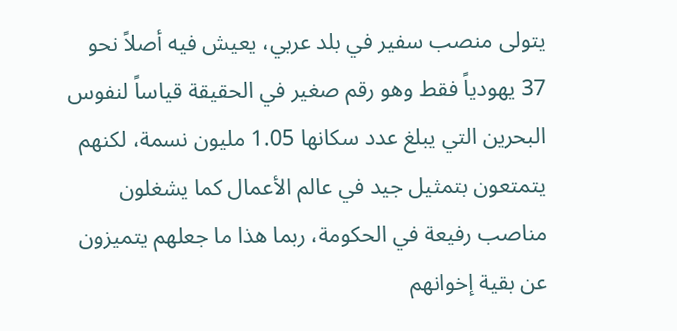يتولى منصب سفير في بلد عربي، يعيش فيه أصلاً نحو 37 يهودياً فقط وهو رقم صغير في الحقيقة قياساً لنفوس البحرين التي يبلغ عدد سكانها 1.05 مليون نسمة، لكنهم يتمتعون بتمثيل جيد في عالم الأعمال كما يشغلون مناصب رفيعة في الحكومة، ربما هذا ما جعلهم يتميزون عن بقية إخوانهم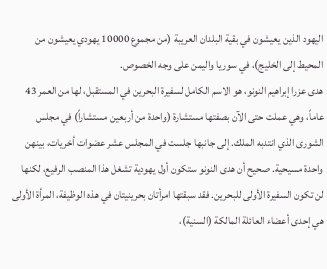اليهود الذين يعيشون في بقية البلدان العريبة (من مجموع 10000 يهودي يعيشون من المحيط إلى الخليج)، في سوريا واليمن على وجه الخصوص.
هدى عزرا إبراهيم النونو، هو الاسم الكامل لسفيرة البحرين في المستقبل، لها من العمر 43 عاماً، وهي عملت حتى الآن بصفتها مستشارة (واحدة من أربعين مستشاراً) في مجلس الشورى الذي انتدبه الملك. إلى جانبها جلست في المجلس عشر عضوات أخريات، بينهن واحدة مسيحية. صحيح أن هدى النونو ستكون أول يهودية تشغل هذا المنصب الرفيع، لكنها لن تكون السفيرة الأولى للبحرين. فقد سبقتها امرأتان بحرينيتان في هذه الوظيفة، المرأة الأولى هي إحدى أعضاء العائلة المالكة (السنية)،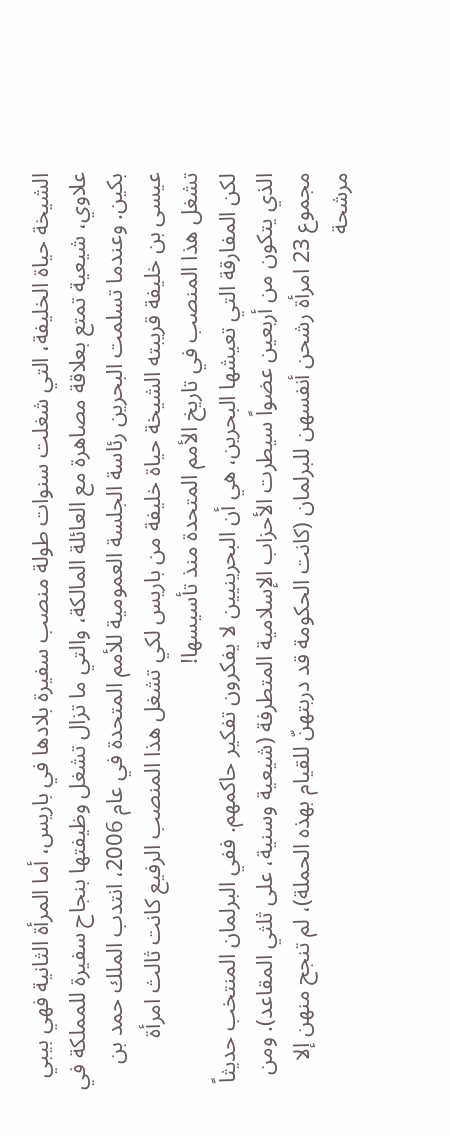الشيخة حياة الخليفة، التي شغلت سنوات طولة منصب سفيرة بلادها في باريس، أما المرأة الثانية فهي بيبي علاوي، شيعية تمتع بعلاقة مصاهرة مع العائلة المالكة، والتي ما تزال تشغل وظيفتها بنجاح سفيرة للمملكة في بكين. وعندما تسلمت البحرين رئاسة الجلسة العمومية للأمم المتحدة في عام 2006، انتدب الملك حمد بن عيسى بن خليفة قريبته الشيخة حياة خليفة من باريس لكي تشغل هذا المنصب الرفيع كانت ثالث امرأة تشغل هذا المنصب في تاريخ الأمم المتحدة منذ تأسيسها!
لكن المفارقة التي تعيشها البحرين، هي أن البحرينيين لا يفكرون تفكير حاكمهم. ففي البرلمان المنتخب حديثاً الذي يتكون من أربعين عضواً سيطرت الأحزاب الإسلامية المتطرفة (شيعية وسنية، على ثلثي المقاعد). ومن مجموع 23 امرأة رشحن أنفسهن للبرلمان (كانت الحكومة قد دربتهنّ للقيام بهذه الحملة)، لم تنجح منهن إلا مرشحة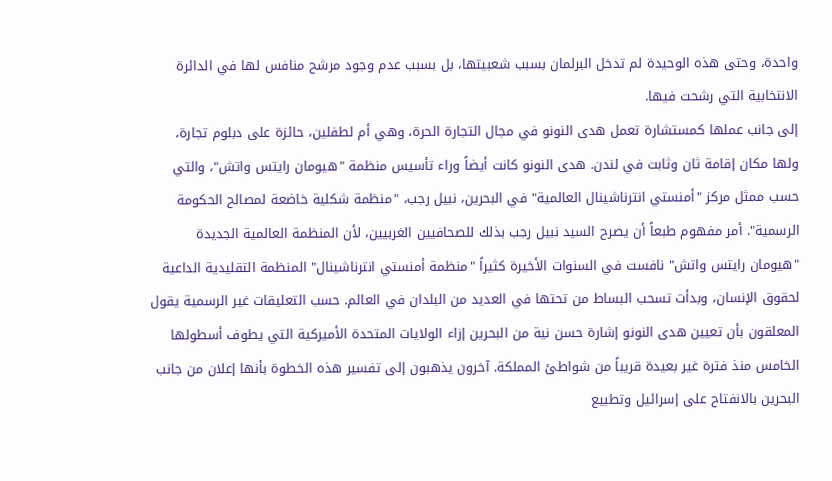واحدة، وحتى هذه الوحيدة لم تدخل البرلمان بسبب شعبيتها، بل بسبب عدم وجود مرشح منافس لها في الدائرة الانتخابية التي رشحت فيها.
إلى جانب عملها كمستشارة تعمل هدى النونو في مجال التجارة الحرة، وهي أم لطفلين، حائزة على دبلوم تجارة، ولها مكان إقامة ثان وثابت في لندن. هدى النونو كانت أيضاً وراء تأسيس منظمة "هيومان رايتس واتش"، والتي حسب ممثل مركز "أمنستي انترناشينال العالمية" في البحرين، نبيل رجب، "منظمة شكلية خاضعة لمصالح الحكومة الرسمية". أمر مفهوم طبعاً أن يصرح السيد نبيل رجب بذلك للصحافيين الغربيين، لأن المنظمة العالمية الجديدة "هيومان رايتس واتش" نافست في السنوات الأخيرة كثيراً "منظمة أمنستي انترناشينال" المنظمة التقليدية الداعية لحقوق الإنسان، وبدأت تسحب البساط من تحتها في العديد من البلدان في العالم. حسب التعليقات غير الرسمية يقول المعلقون بأن تعيين هدى النونو إشارة حسن نية من البحرين إزاء الولايات المتحدة الأميركية التي يطوف أسطولها الخامس منذ فترة غير بعيدة قريباً من شواطئ المملكة. آخرون يذهبون إلى تفسير هذه الخطوة بأنها إعلان من جانب البحرين بالانفتاح على إسرائيل وتطبيع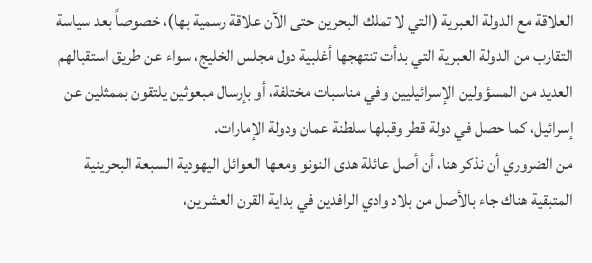العلاقة مع الدولة العبرية (التي لا تملك البحرين حتى الآن علاقة رسمية بها)، خصوصاً بعد سياسة التقارب من الدولة العبرية التي بدأت تنتهجها أغلبية دول مجلس الخليج، سواء عن طريق استقبالهم العديد من المسؤولين الإسرائيليين وفي مناسبات مختلفة، أو بإرسال مبعوثين يلتقون بممثلين عن إسرائيل، كما حصل في دولة قطر وقبلها سلطنة عمان ودولة الإمارات.
من الضروري أن نذكر هنا، أن أصل عائلة هدى النونو ومعها العوائل اليهودية السبعة البحرينية المتبقية هناك جاء بالأصل من بلاد وادي الرافدين في بداية القرن العشرين،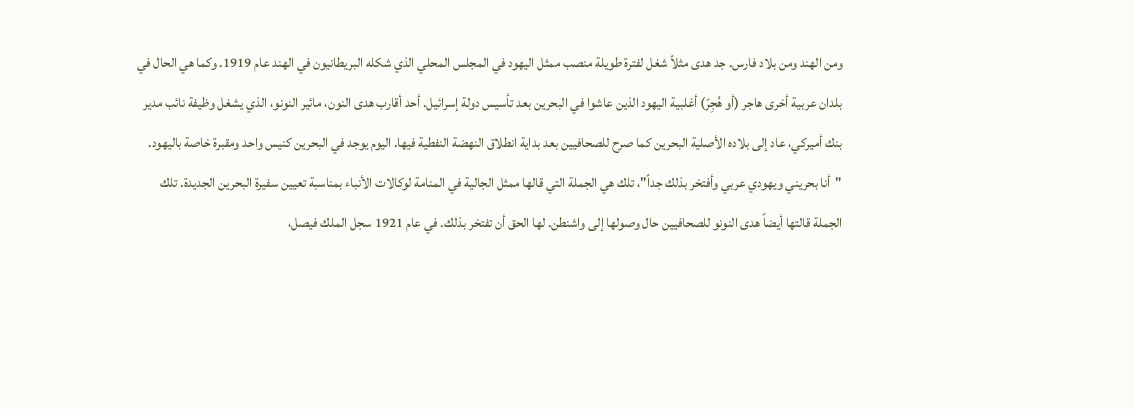ومن الهند ومن بلاد فارس. جد هدى مثلاً شغل لفترة طويلة منصب ممثل اليهود في المجلس المحلي الذي شكله البريطانيون في الهند عام 1919. وكما هي الحال في بلدان عربية أخرى هاجر (أو هُجِرّ) أغلبية اليهود الذين عاشوا في البحرين بعد تأسيس دولة إسرائيل. أحد أقارب هدى النون، مائير النونو، الذي يشغل وظيفة نائب مدير بنك أميركي، عاد إلى بلاده الأصلية البحرين كما صرح للصحافيين بعد بداية انطلاق النهضة النفطية فيها. اليوم يوجد في البحرين كنيس واحد ومقبرة خاصة باليهود. "أنا بحريني ويهودي عربي وأفتخر بذلك جداً"، تلك هي الجملة التي قالها ممثل الجالية في المنامة لوكالات الأنباء بمناسبة تعيين سفيرة البحرين الجديدة. تلك الجملة قالتها أيضاً هدى النونو للصحافيين حال وصولها إلى واشنطن. لها الحق أن تفتخر بذلك. في عام 1921 سجل الملك فيصل،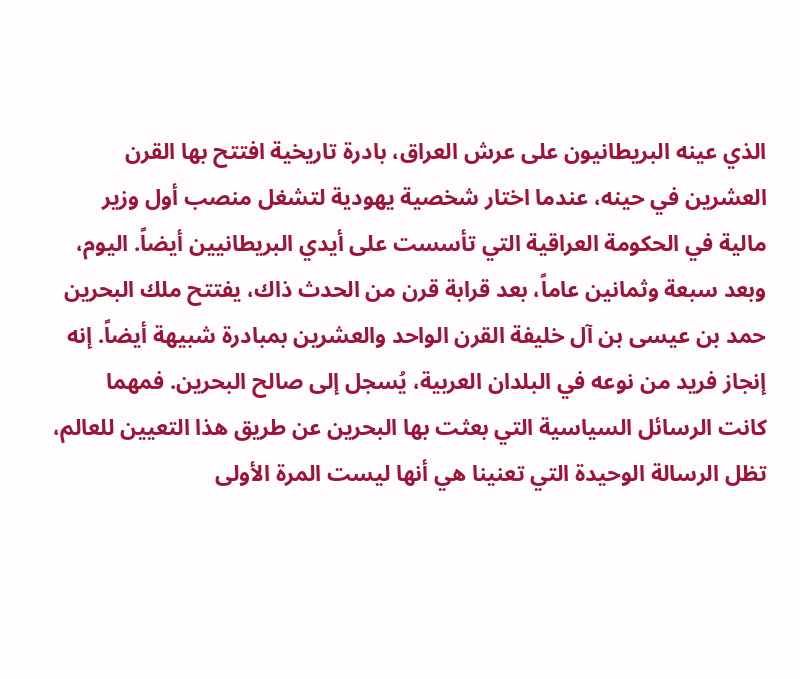الذي عينه البريطانيون على عرش العراق، بادرة تاريخية افتتح بها القرن العشرين في حينه، عندما اختار شخصية يهودية لتشغل منصب أول وزير مالية في الحكومة العراقية التي تأسست على أيدي البريطانيين أيضاً. اليوم، وبعد سبعة وثمانين عاماً، بعد قرابة قرن من الحدث ذاك، يفتتح ملك البحرين حمد بن عيسى بن آل خليفة القرن الواحد والعشرين بمبادرة شبيهة أيضاً. إنه إنجاز فريد من نوعه في البلدان العربية، يُسجل إلى صالح البحرين. فمهما كانت الرسائل السياسية التي بعثت بها البحرين عن طريق هذا التعيين للعالم، تظل الرسالة الوحيدة التي تعنينا هي أنها ليست المرة الأولى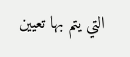التي يتم بها تعيين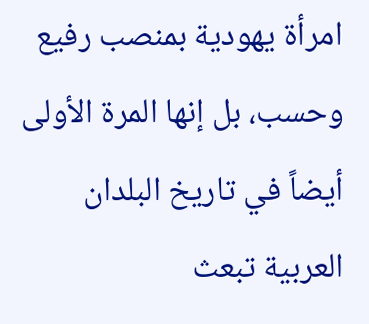امرأة يهودية بمنصب رفيع وحسب، بل إنها المرة الأولى أيضاً في تاريخ البلدان العربية تبعث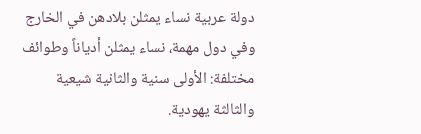دولة عربية نساء يمثلن بلادهن في الخارج وفي دول مهمة، نساء يمثلن أدياناً وطوائف مختلفة: الأولى سنية والثانية شيعية والثالثة يهودية.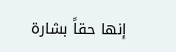إنها حقاً بشارة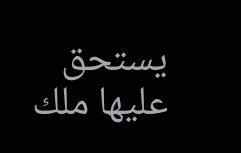يستحق عليها ملك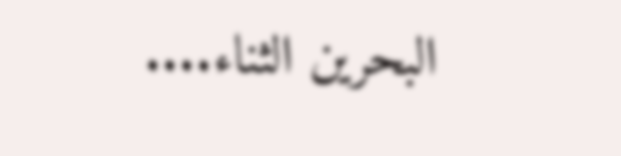البحرين الثناء....